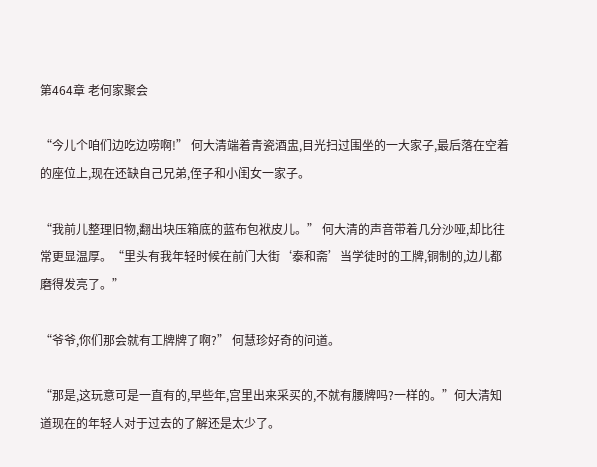第464章 老何家聚会

“今儿个咱们边吃边唠啊!” 何大清端着青瓷酒盅,目光扫过围坐的一大家子,最后落在空着的座位上,现在还缺自己兄弟,侄子和小闺女一家子。

“我前儿整理旧物,翻出块压箱底的蓝布包袱皮儿。” 何大清的声音带着几分沙哑,却比往常更显温厚。“里头有我年轻时候在前门大街‘泰和斋’当学徒时的工牌,铜制的,边儿都磨得发亮了。”

“爷爷,你们那会就有工牌牌了啊?” 何慧珍好奇的问道。

“那是,这玩意可是一直有的,早些年,宫里出来采买的,不就有腰牌吗?一样的。”何大清知道现在的年轻人对于过去的了解还是太少了。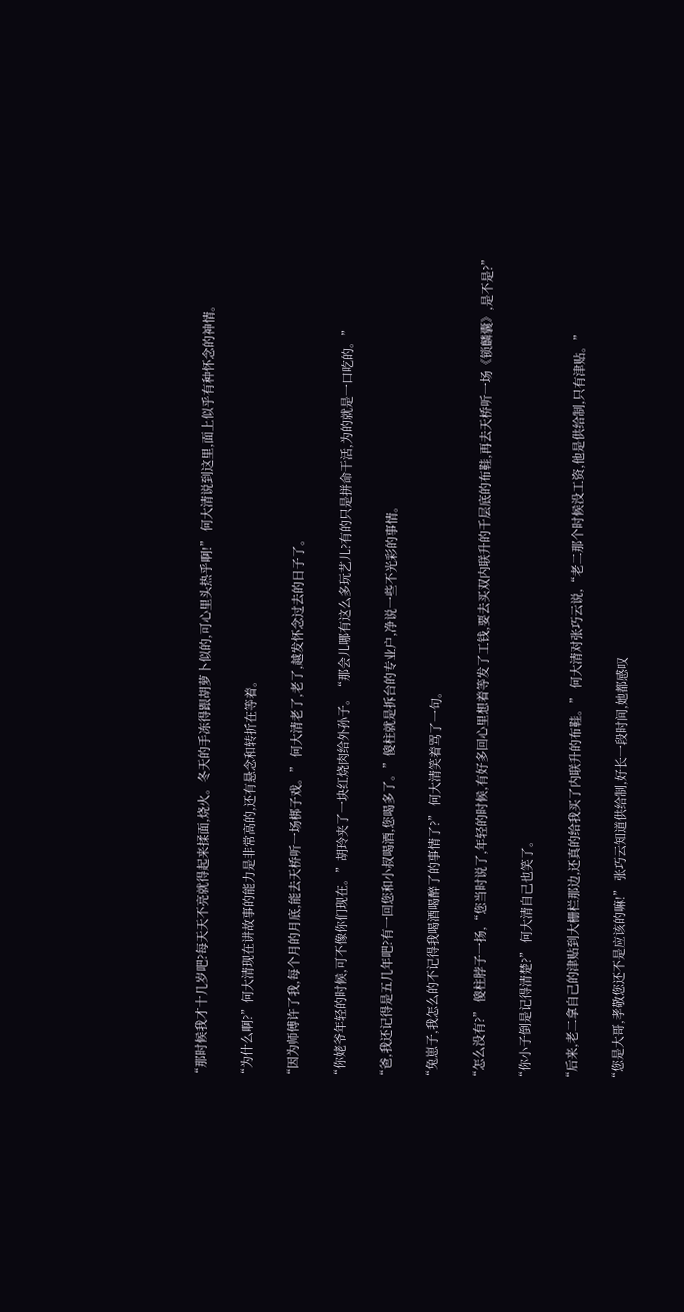“那时候我才十几岁吧?每天天不亮就得起来揉面,烧火。冬天的手冻得跟胡萝卜似的,可心里头热乎啊!” 何大清说到这里,面上似乎有种怀念的神情。

“为什么啊?”何大清现在讲故事的能力是非常高的,还有悬念和转折在等着。

“因为师傅许了我,每个月的月底,能去天桥听一场梆子戏。” 何大清老了,老了,越发怀念过去的日子了。

“你姥爷年轻的时候,可不像你们现在。”胡玲夹了一块红烧肉给外孙子。“那会儿哪有这么多玩艺儿?有的只是拼命干活,为的就是一口吃的。”

“爸,我还记得是五几年吧?有一回您和小叔喝酒,您喝多了。”傻柱就是拆台的专业户,净说一些不光彩的事情。

“兔崽子,我怎么的不记得我喝酒喝醉了的事情了?” 何大清笑着骂了一句。

“怎么没有?” 傻柱脖子一扬,“您当时说了,年轻的时候,有好多回心里想着等发了工钱,要去买双内联升的千层底的布鞋,再去天桥听一场《锁麟囊》,是不是?”

“你小子倒是记得清楚?” 何大清自己也笑了。

“后来,老二拿自己的津贴到大栅栏那边,还真的给我买了内联升的布鞋。” 何大清对张巧云说,“老二那个时候没工资,他是供给制,只有津贴。”

“您是大哥,孝敬您还不是应该的嘛!” 张巧云知道供给制,好长一段时间,她都感叹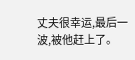丈夫很幸运,最后一波,被他赶上了。